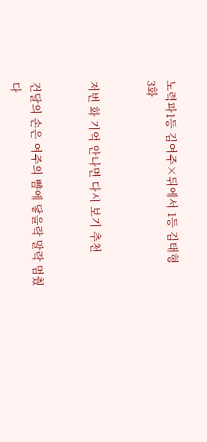노력파1등 김여주×뒤에서 1등 김태형
3화


저번 화 기억 안나면 다시 보기 추천


건달의 손은 여주의 뺨에 닿을락 말락 멈췄다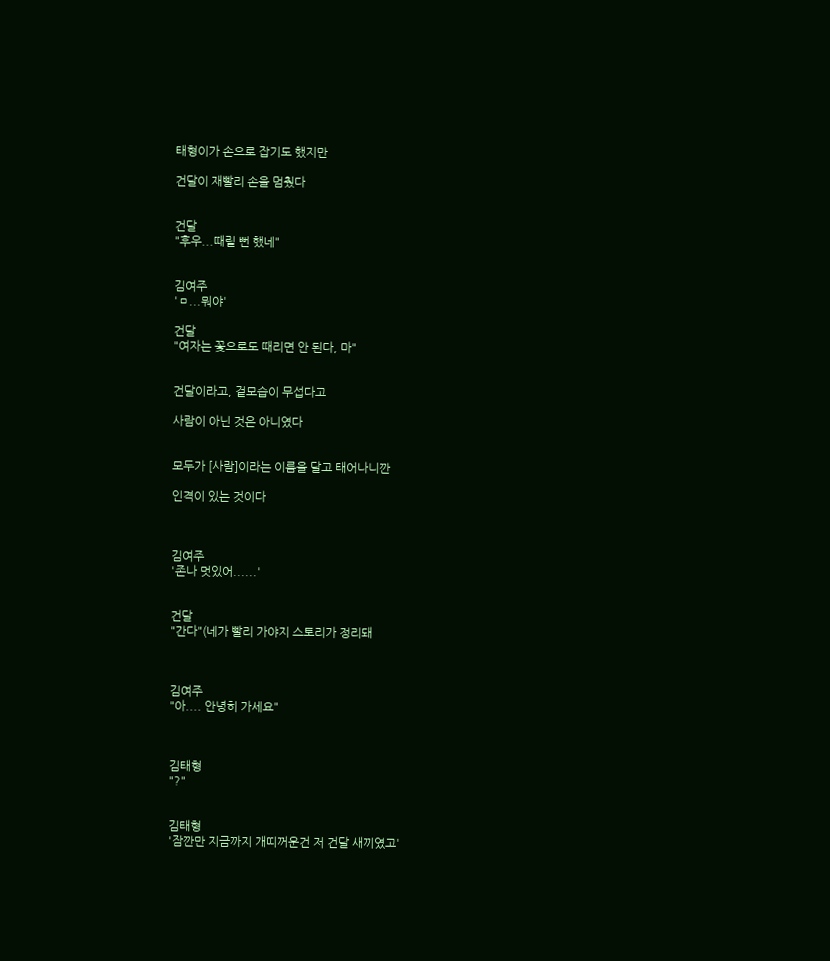태형이가 손으로 잡기도 했지만

건달이 재빨리 손을 멈췄다


건달
"후우...때릴 뻔 했네"


김여주
'ㅁ...뭐야'

건달
"여자는 꽃으로도 때리면 안 된다, 마"


건달이라고, 겉모습이 무섭다고

사람이 아닌 것은 아니였다


모두가 [사람]이라는 이름을 달고 태어나니깐

인격이 있는 것이다



김여주
'존나 멋있어......'


건달
"간다"(네가 빨리 가야지 스토리가 정리돼



김여주
"아.... 안녕히 가세요"



김태형
"?"


김태형
'잠깐만 지금까지 개띠꺼운건 저 건달 새끼였고'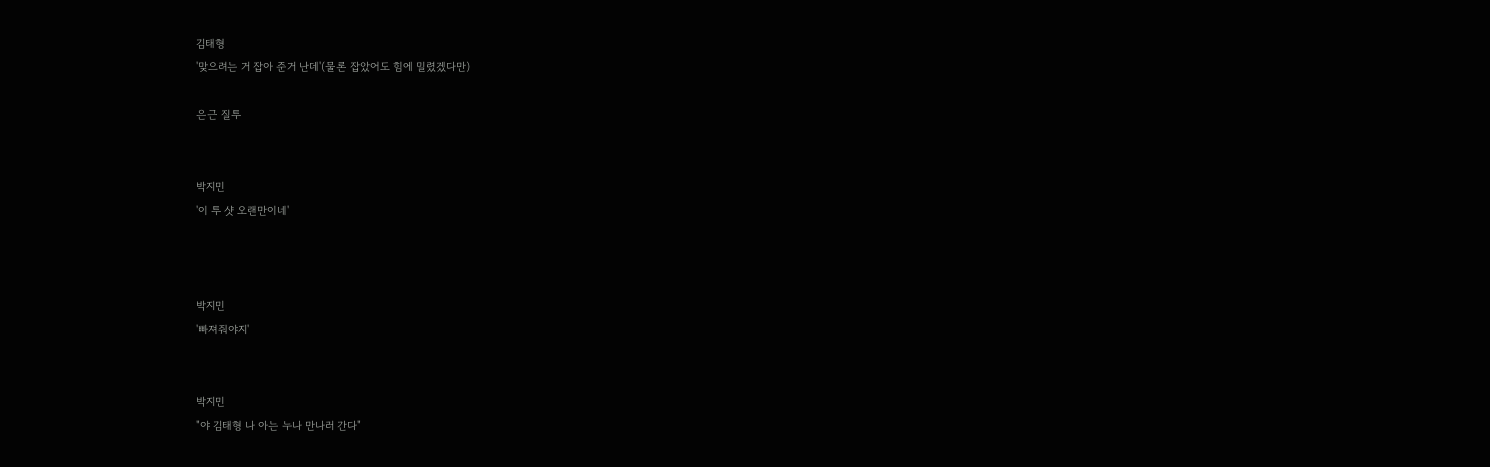김태형
'맞으려는 거 잡아 준거 난데'(물론 잡았어도 힘에 밀렸겠다만)

은근 질투


박지민
'이 투 샷 오랜만이네'



박지민
'빠져줘야지'


박지민
"야 김태형 나 아는 누나 만나러 간다"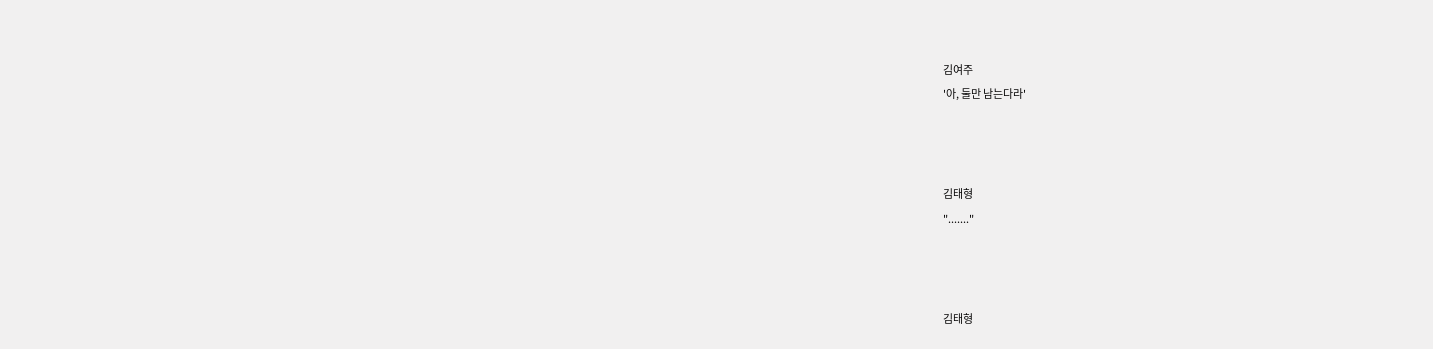김여주
'아, 둘만 남는다라'



김태형
"......."



김태형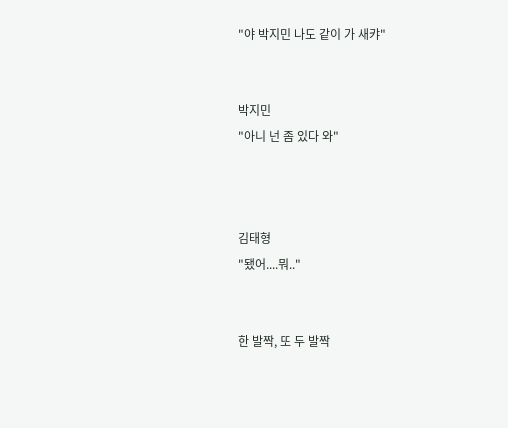"야 박지민 나도 같이 가 새캬"


박지민
"아니 넌 좀 있다 와"



김태형
"됐어....뭐.."


한 발짝, 또 두 발짝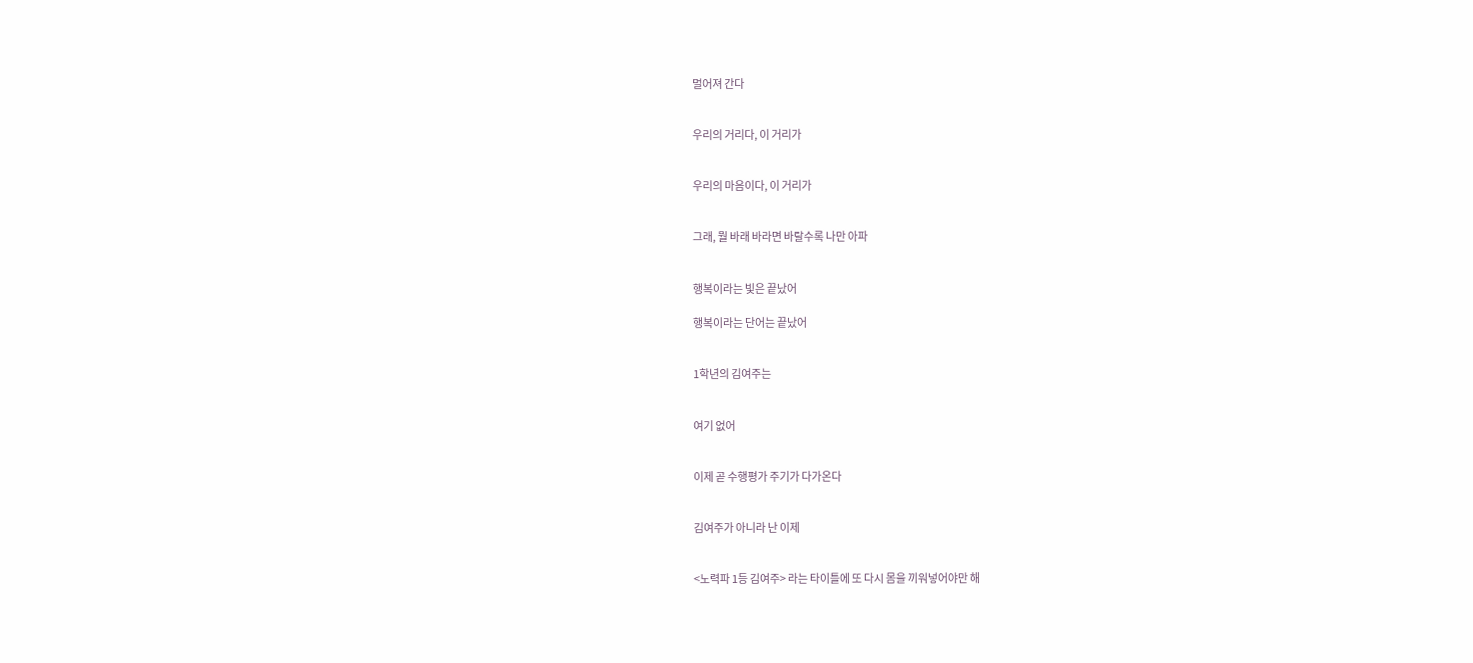멀어져 간다


우리의 거리다, 이 거리가


우리의 마음이다, 이 거리가


그래, 뭘 바래 바라면 바랄수록 나만 아파


행복이라는 빛은 끝났어

행복이라는 단어는 끝났어


1학년의 김여주는


여기 없어


이제 곧 수행평가 주기가 다가온다


김여주가 아니라 난 이제


<노력파 1등 김여주> 라는 타이틀에 또 다시 몸을 끼워넣어야만 해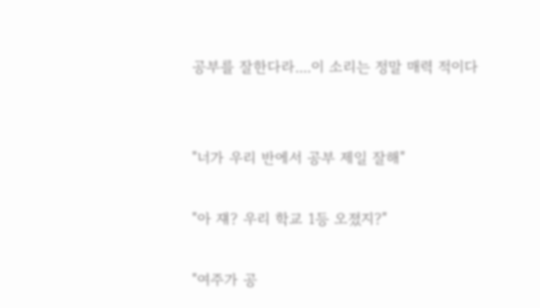공부를 잘한다라....이 소리는 정말 매력 적이다


"너가 우리 반에서 공부 제일 잘해"

"아 쟤? 우리 학교 1등 오졌지?"

"여주가 공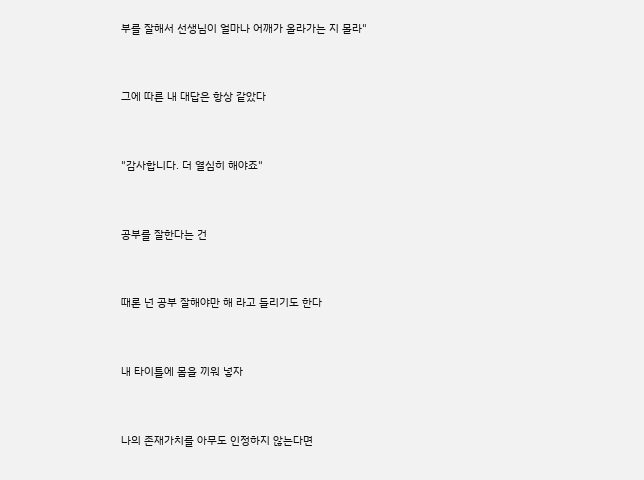부를 잘해서 선생님이 얼마나 어깨가 올라가는 지 몰라"


그에 따른 내 대답은 항상 같았다


"감사합니다. 더 열심히 해야죠"


공부를 잘한다는 건


때론 넌 공부 잘해야만 해 라고 들리기도 한다


내 타이틀에 몸을 끼워 넣자


나의 존재가치를 아무도 인정하지 않는다면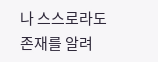나 스스로라도 존재를 알려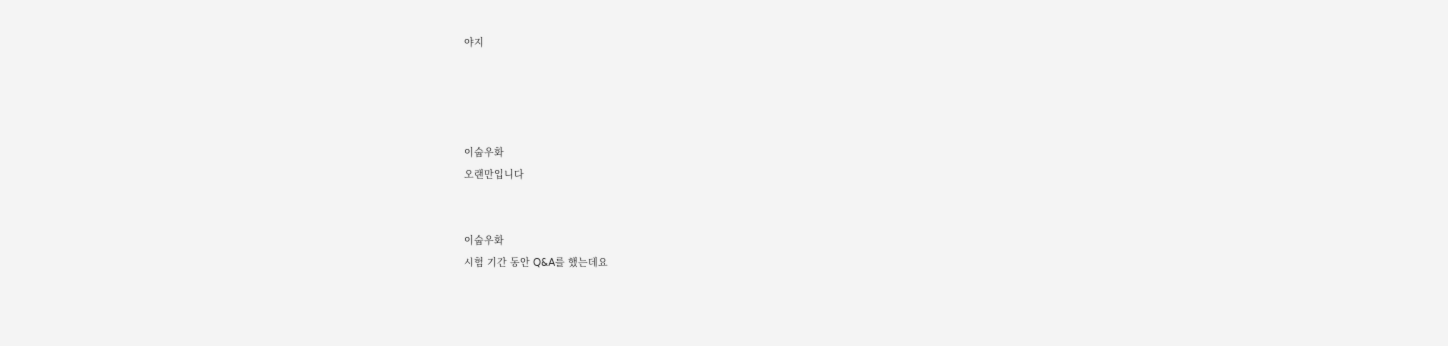야지




이숩우화
오랜만입니다


이숩우화
시험 기간 동안 Q&A를 했는데요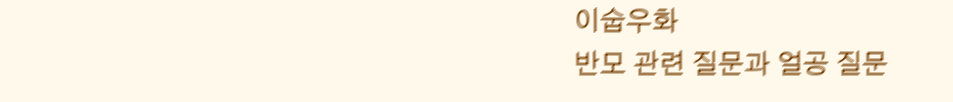이숩우화
반모 관련 질문과 얼공 질문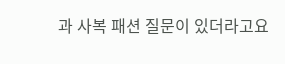과 사복 패션 질문이 있더라고요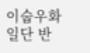이숩우화
일단 반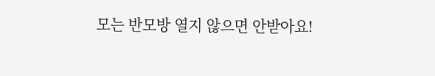모는 반모방 열지 않으면 안받아요!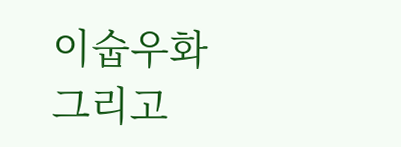이숩우화
그리고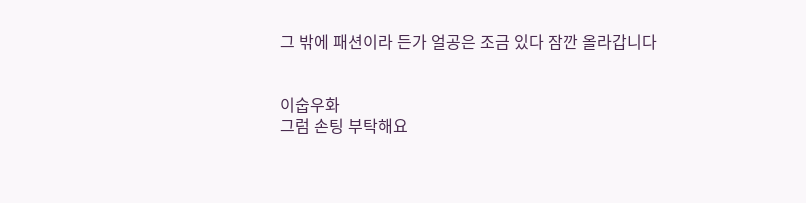그 밖에 패션이라 든가 얼공은 조금 있다 잠깐 올라갑니다


이숩우화
그럼 손팅 부탁해요